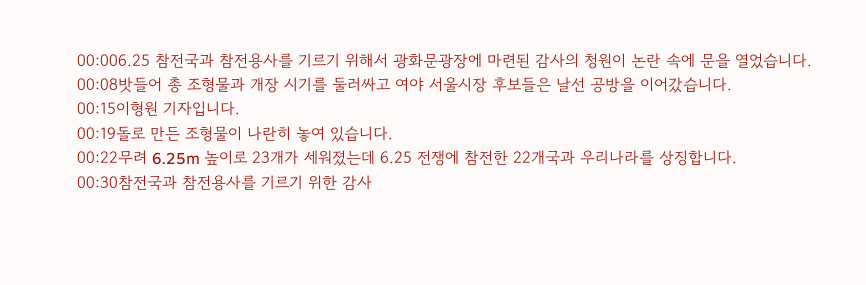00:006.25 참전국과 참전용사를 기르기 위해서 광화문광장에 마련된 감사의 청원이 논란 속에 문을 열었습니다.
00:08밧들어 총 조형물과 개장 시기를 둘러싸고 여야 서울시장 후보들은 날선 공방을 이어갔습니다.
00:15이형원 기자입니다.
00:19돌로 만든 조형물이 나란히 놓여 있습니다.
00:22무려 6.25m 높이로 23개가 세워졌는데 6.25 전쟁에 참전한 22개국과 우리나라를 상징합니다.
00:30참전국과 참전용사를 기르기 위한 감사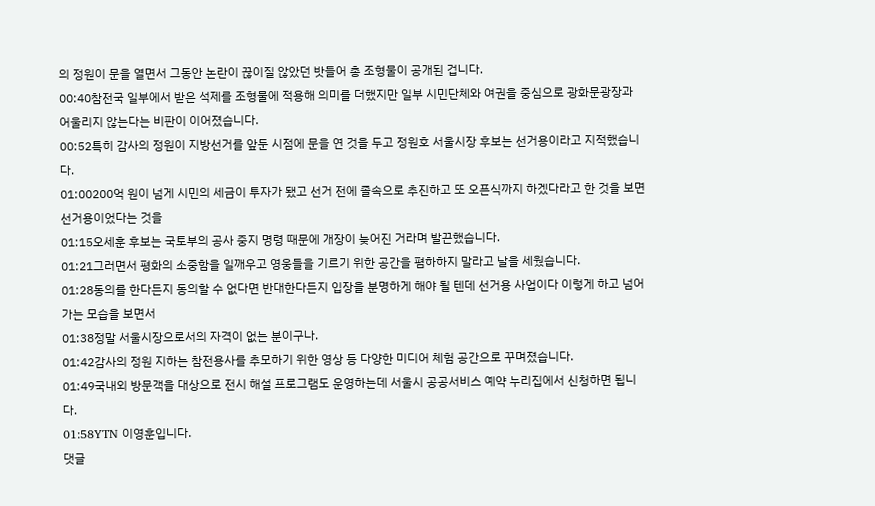의 정원이 문을 열면서 그동안 논란이 끊이질 않았던 밧들어 총 조형물이 공개된 겁니다.
00:40참전국 일부에서 받은 석제를 조형물에 적용해 의미를 더했지만 일부 시민단체와 여권을 중심으로 광화문광장과 어울리지 않는다는 비판이 이어졌습니다.
00:52특히 감사의 정원이 지방선거를 앞둔 시점에 문을 연 것을 두고 정원호 서울시장 후보는 선거용이라고 지적했습니다.
01:00200억 원이 넘게 시민의 세금이 투자가 됐고 선거 전에 졸속으로 추진하고 또 오픈식까지 하겠다라고 한 것을 보면 선거용이었다는 것을
01:15오세훈 후보는 국토부의 공사 중지 명령 때문에 개장이 늦어진 거라며 발끈했습니다.
01:21그러면서 평화의 소중함을 일깨우고 영웅들을 기르기 위한 공간을 폄하하지 말라고 날을 세웠습니다.
01:28동의를 한다든지 동의할 수 없다면 반대한다든지 입장을 분명하게 해야 될 텐데 선거용 사업이다 이렇게 하고 넘어가는 모습을 보면서
01:38정말 서울시장으로서의 자격이 없는 분이구나.
01:42감사의 정원 지하는 참전용사를 추모하기 위한 영상 등 다양한 미디어 체험 공간으로 꾸며졌습니다.
01:49국내외 방문객을 대상으로 전시 해설 프로그램도 운영하는데 서울시 공공서비스 예약 누리집에서 신청하면 됩니다.
01:58YTN 이영훈입니다.
댓글